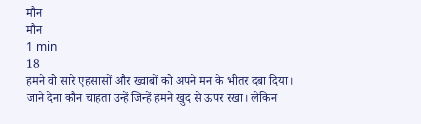मौन
मौन
1 min
18
हमने वो सारे एहसासों और ख्वाबों को अपने मन के भीतर दबा दिया।
जाने देना कौन चाहता उन्हें जिन्हें हमने खुद से ऊपर रखा। लेकिन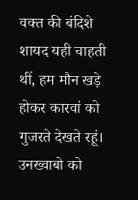वक्त की बंदिशे शायद यही चाहती थीं, हम मौन खड़े होकर कारवां को गुजरते देखते रहूं।
उनख्वाबो को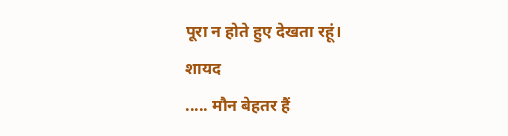पूरा न होते हुए देखता रहूं।
शायद
..... मौन बेहतर हैं